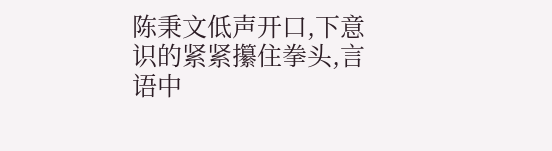陈秉文低声开口,下意识的紧紧攥住拳头,言语中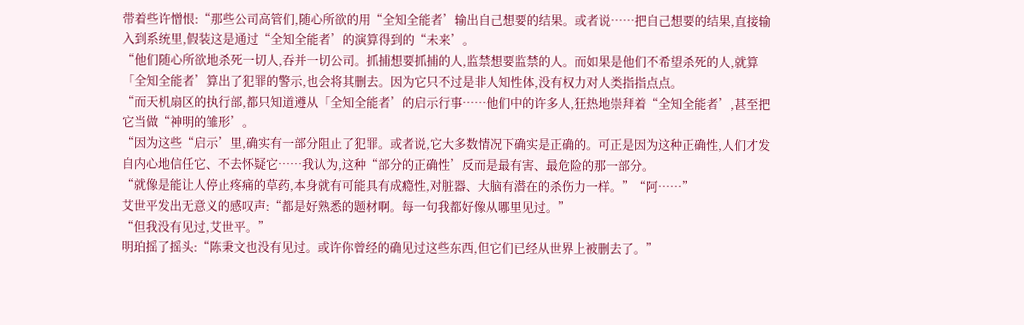带着些许憎恨:“那些公司高管们,随心所欲的用“全知全能者’输出自己想要的结果。或者说……把自己想要的结果,直接输入到系统里,假装这是通过“全知全能者’的演算得到的“未来’。
“他们随心所欲地杀死一切人,吞并一切公司。抓捕想要抓捕的人,监禁想要监禁的人。而如果是他们不希望杀死的人,就算「全知全能者’算出了犯罪的警示,也会将其删去。因为它只不过是非人知性体,没有权力对人类指指点点。
“而天机扇区的执行部,都只知道遵从「全知全能者’的启示行事……他们中的许多人,狂热地崇拜着“全知全能者’,甚至把它当做“神明的雏形’。
“因为这些“启示’里,确实有一部分阻止了犯罪。或者说,它大多数情况下确实是正确的。可正是因为这种正确性,人们才发自内心地信任它、不去怀疑它……我认为,这种“部分的正确性’反而是最有害、最危险的那一部分。
“就像是能让人停止疼痛的草药,本身就有可能具有成瘾性,对脏器、大脑有潜在的杀伤力一样。”“阿……”
艾世平发出无意义的感叹声:“都是好熟悉的题材啊。每一句我都好像从哪里见过。”
“但我没有见过,艾世平。”
明珀摇了摇头:“陈秉文也没有见过。或许你曾经的确见过这些东西,但它们已经从世界上被删去了。”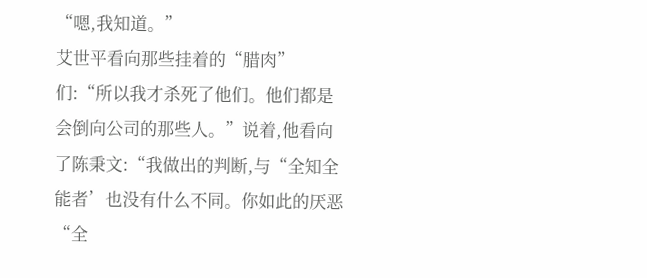“嗯,我知道。”
艾世平看向那些挂着的“腊肉”们:“所以我才杀死了他们。他们都是会倒向公司的那些人。”说着,他看向了陈秉文:“我做出的判断,与“全知全能者’也没有什么不同。你如此的厌恶“全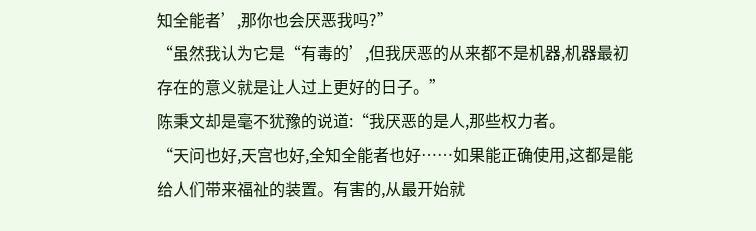知全能者’,那你也会厌恶我吗?”
“虽然我认为它是“有毒的’,但我厌恶的从来都不是机器,机器最初存在的意义就是让人过上更好的日子。”
陈秉文却是毫不犹豫的说道:“我厌恶的是人,那些权力者。
“天问也好,天宫也好,全知全能者也好……如果能正确使用,这都是能给人们带来福祉的装置。有害的,从最开始就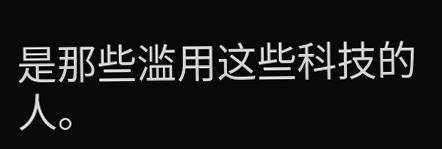是那些滥用这些科技的人。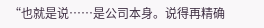“也就是说……是公司本身。说得再精确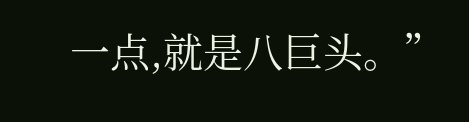一点,就是八巨头。”